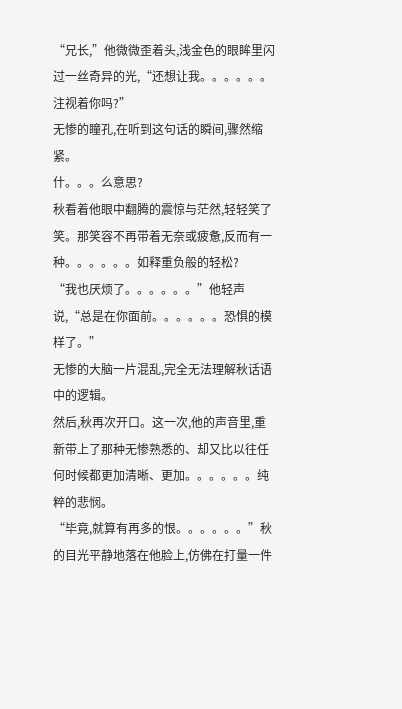“兄长,”他微微歪着头,浅金色的眼眸里闪过一丝奇异的光,“还想让我。。。。。。注视着你吗?”
无惨的瞳孔,在听到这句话的瞬间,骤然缩紧。
什。。。么意思?
秋看着他眼中翻腾的震惊与茫然,轻轻笑了笑。那笑容不再带着无奈或疲惫,反而有一种。。。。。。如释重负般的轻松?
“我也厌烦了。。。。。。”他轻声说,“总是在你面前。。。。。。恐惧的模样了。”
无惨的大脑一片混乱,完全无法理解秋话语中的逻辑。
然后,秋再次开口。这一次,他的声音里,重新带上了那种无惨熟悉的、却又比以往任何时候都更加清晰、更加。。。。。。纯粹的悲悯。
“毕竟,就算有再多的恨。。。。。。”秋的目光平静地落在他脸上,仿佛在打量一件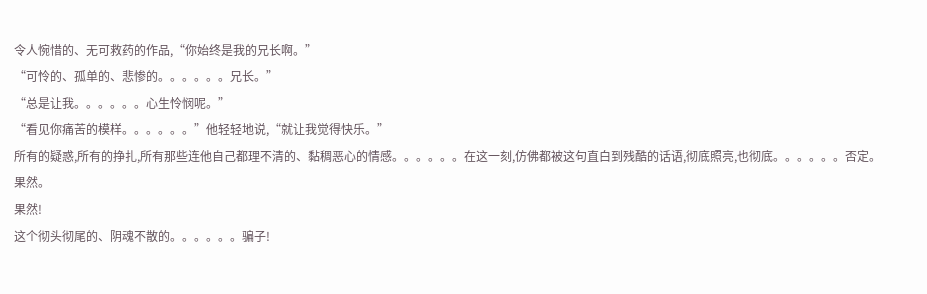令人惋惜的、无可救药的作品,“你始终是我的兄长啊。”
“可怜的、孤单的、悲惨的。。。。。。兄长。”
“总是让我。。。。。。心生怜悯呢。”
“看见你痛苦的模样。。。。。。”他轻轻地说,“就让我觉得快乐。”
所有的疑惑,所有的挣扎,所有那些连他自己都理不清的、黏稠恶心的情感。。。。。。在这一刻,仿佛都被这句直白到残酷的话语,彻底照亮,也彻底。。。。。。否定。
果然。
果然!
这个彻头彻尾的、阴魂不散的。。。。。。骗子!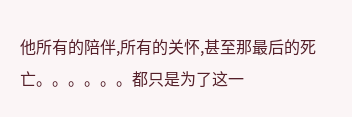他所有的陪伴,所有的关怀,甚至那最后的死亡。。。。。。都只是为了这一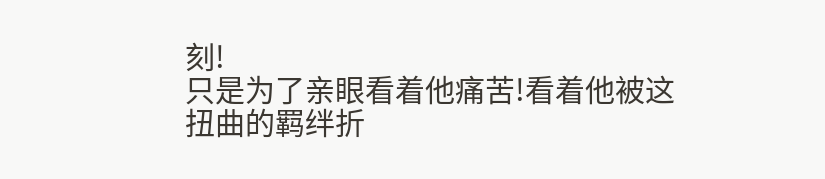刻!
只是为了亲眼看着他痛苦!看着他被这扭曲的羁绊折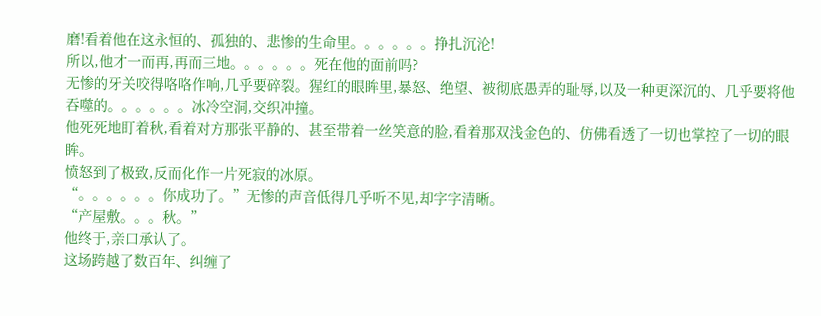磨!看着他在这永恒的、孤独的、悲惨的生命里。。。。。。挣扎沉沦!
所以,他才一而再,再而三地。。。。。。死在他的面前吗?
无惨的牙关咬得咯咯作响,几乎要碎裂。猩红的眼眸里,暴怒、绝望、被彻底愚弄的耻辱,以及一种更深沉的、几乎要将他吞噬的。。。。。。冰冷空洞,交织冲撞。
他死死地盯着秋,看着对方那张平静的、甚至带着一丝笑意的脸,看着那双浅金色的、仿佛看透了一切也掌控了一切的眼眸。
愤怒到了极致,反而化作一片死寂的冰原。
“。。。。。。你成功了。”无惨的声音低得几乎听不见,却字字清晰。
“产屋敷。。。秋。”
他终于,亲口承认了。
这场跨越了数百年、纠缠了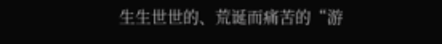生生世世的、荒诞而痛苦的“游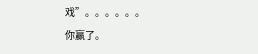戏”。。。。。。
你赢了。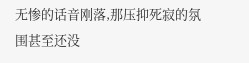无惨的话音刚落,那压抑死寂的氛围甚至还没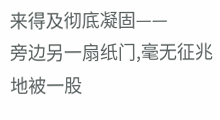来得及彻底凝固——
旁边另一扇纸门,毫无征兆地被一股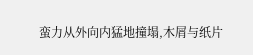蛮力从外向内猛地撞塌,木屑与纸片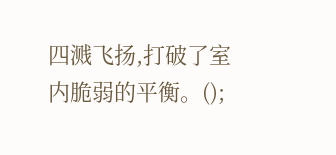四溅飞扬,打破了室内脆弱的平衡。();